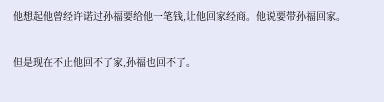他想起他曾经许诺过孙福要给他一笔钱,让他回家经商。他说要带孙福回家。

但是现在不止他回不了家,孙福也回不了。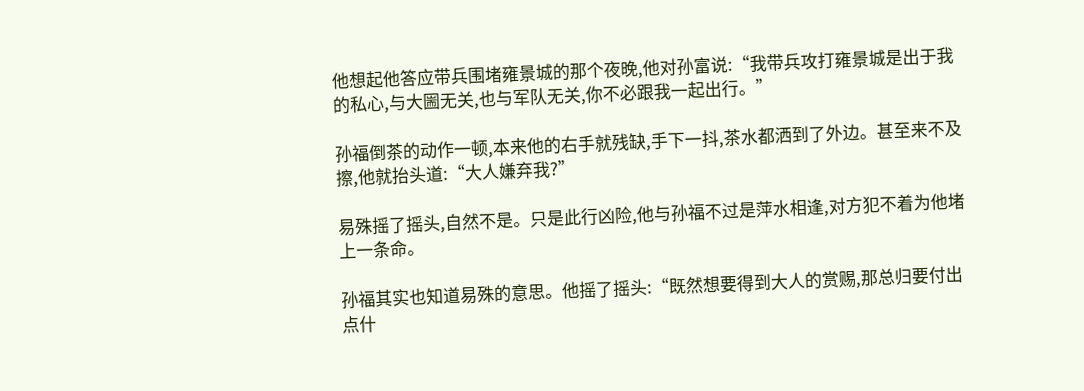他想起他答应带兵围堵雍景城的那个夜晚,他对孙富说:“我带兵攻打雍景城是出于我的私心,与大圌无关,也与军队无关,你不必跟我一起出行。”

孙福倒茶的动作一顿,本来他的右手就残缺,手下一抖,茶水都洒到了外边。甚至来不及擦,他就抬头道:“大人嫌弃我?”

易殊摇了摇头,自然不是。只是此行凶险,他与孙福不过是萍水相逢,对方犯不着为他堵上一条命。

孙福其实也知道易殊的意思。他摇了摇头:“既然想要得到大人的赏赐,那总归要付出点什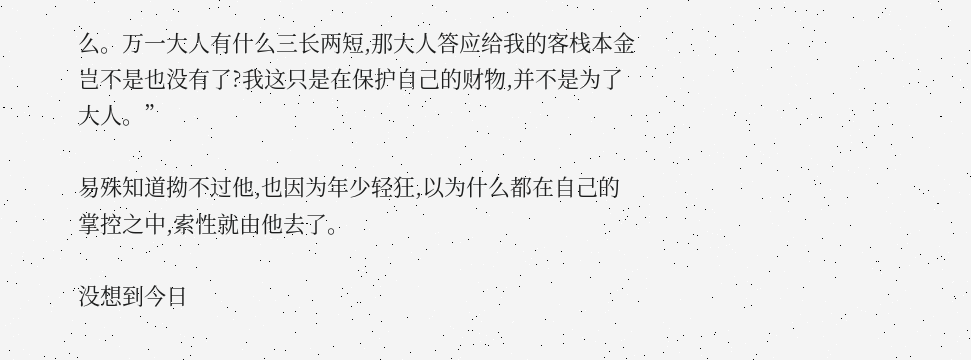么。万一大人有什么三长两短,那大人答应给我的客栈本金岂不是也没有了?我这只是在保护自己的财物,并不是为了大人。”

易殊知道拗不过他,也因为年少轻狂,以为什么都在自己的掌控之中,索性就由他去了。

没想到今日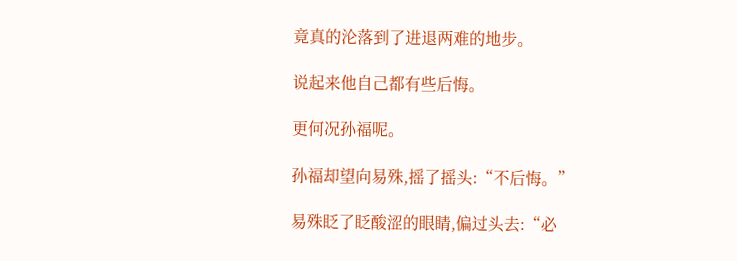竟真的沦落到了进退两难的地步。

说起来他自己都有些后悔。

更何况孙福呢。

孙福却望向易殊,摇了摇头:“不后悔。”

易殊眨了眨酸涩的眼睛,偏过头去:“必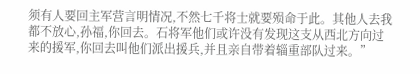须有人要回主军营言明情况,不然七千将士就要殒命于此。其他人去我都不放心,孙福,你回去。石将军他们或许没有发现这支从西北方向过来的援军,你回去叫他们派出援兵,并且亲自带着辎重部队过来。”